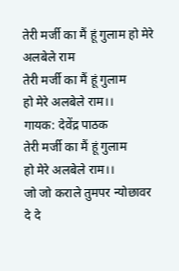तेरी मर्जी का मैं हूं गुलाम हो मेरे अलबेले राम
तेरी मर्जी का मैं हूं गुलाम
हो मेरे अलबेले राम।।
गायक: देवेंद्र पाठक
तेरी मर्जी का मैं हूं गुलाम
हो मेरे अलबेले राम।।
जो जो कराले तुमपर न्योछावर
दे दे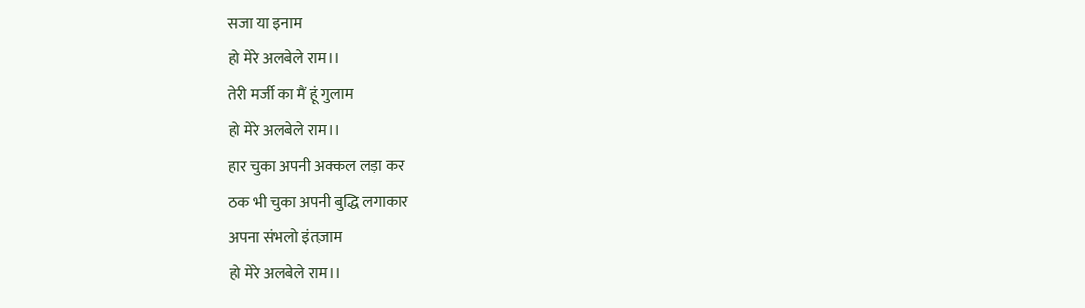सजा या इनाम
हो मेरे अलबेले राम।।
तेरी मर्जी का मैं हूं गुलाम
हो मेरे अलबेले राम।।
हार चुका अपनी अक्कल लड़ा कर
ठक भी चुका अपनी बुद्धि लगाकार
अपना संभलो इंतज़ाम
हो मेरे अलबेले राम।।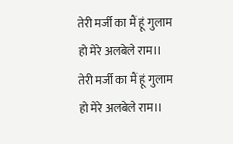तेरी मर्जी का मैं हूं गुलाम
हो मेरे अलबेले राम।।
तेरी मर्जी का मैं हूं गुलाम
हो मेरे अलबेले राम।।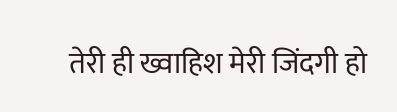तेरी ही ख्वाहिश मेरी जिंदगी हो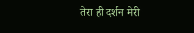तेरा ही दर्शन मेरी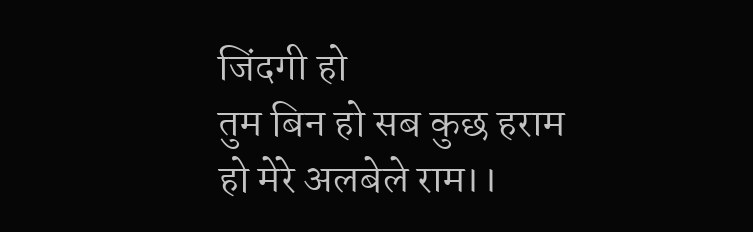जिंदगी हो
तुम बिन हो सब कुछ हराम
हो मेरे अलबेले राम।।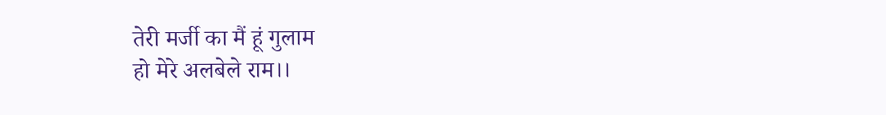तेरी मर्जी का मैं हूं गुलाम
हो मेरे अलबेले राम।।